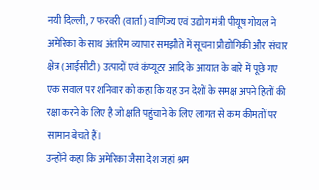नयी दिल्ली, 7 फरवरी (वार्ता) वाणिज्य एवं उद्योग मंत्री पीयूष गोयल ने अमेरिका के साथ अंतरिम व्यापार समझौते में सूचना प्रौद्योगिकी और संचार क्षेत्र (आईसीटी) उत्पादों एवं कंप्यूटर आदि के आयात के बारे में पूछे गए एक सवाल पर शनिवार को कहा कि यह उन देशों के समक्ष अपने हितों की रक्षा करने के लिए है जो क्षति पहुंचाने के लिए लागत से कम कीमतों पर सामान बेचते हैं।
उन्होंने कहा कि अमेरिका जैसा देश जहां श्रम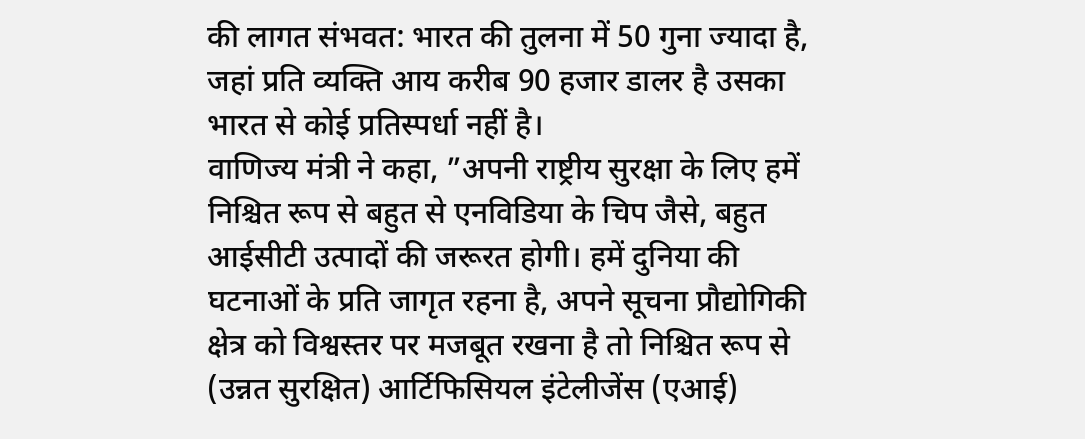की लागत संभवत: भारत की तुलना में 50 गुना ज्यादा है, जहां प्रति व्यक्ति आय करीब 90 हजार डालर है उसका भारत से कोई प्रतिस्पर्धा नहीं है।
वाणिज्य मंत्री ने कहा, ”अपनी राष्ट्रीय सुरक्षा के लिए हमें निश्चित रूप से बहुत से एनविडिया के चिप जैसे, बहुत आईसीटी उत्पादों की जरूरत होगी। हमें दुनिया की घटनाओं के प्रति जागृत रहना है, अपने सूचना प्रौद्योगिकी क्षेत्र को विश्वस्तर पर मजबूत रखना है तो निश्चित रूप से (उन्नत सुरक्षित) आर्टिफिसियल इंटेलीजेंस (एआई)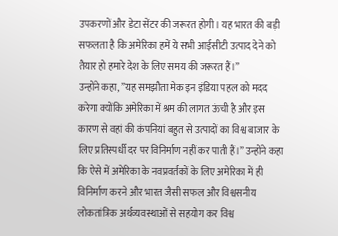उपकरणों और डेटा सेंटर की जरूरत होगी। यह भारत की बड़ी सफलता है कि अमेरिका हमें ये सभी आईसीटी उत्पाद देने को तैयार हो हमारे देश के लिए समय की जरूरत हैं।”
उन्होंने कहा, ”यह समझौता मेक इन इंडिया पहल को मदद करेगा क्योंकि अमेरिका में श्रम की लागत ऊंची है और इस कारण से वहां की कंपनियां बहुत से उत्पादों का विश्व बाजार के लिए प्रतिस्पर्धी दर पर विनिर्माण नहीं कर पाती हैं।” उन्होंने कहा कि ऐसे में अमेरिका के नवप्रवर्तकों के लिए अमेरिका में ही विनिर्माण करने और भारत जैसी सफल और विश्वसनीय लोकतांत्रिक अर्थव्यवस्थाओं से सहयोग कर विश्व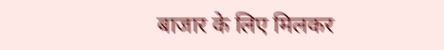बाजार के लिए मिलकर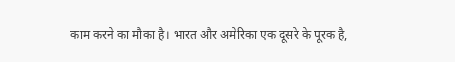काम करने का मौका है। भारत और अमेरिका एक दूसरे के पूरक है,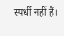स्पर्धी नहीं हैं।